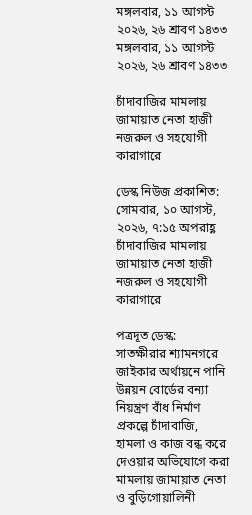মঙ্গলবার, ১১ আগস্ট ২০২৬, ২৬ শ্রাবণ ১৪৩৩
মঙ্গলবার, ১১ আগস্ট ২০২৬, ২৬ শ্রাবণ ১৪৩৩

চাঁদাবাজির মামলায় জামায়াত নেতা হাজী নজরুল ও সহযোগী কারাগারে

ডেস্ক নিউজ প্রকাশিত: সোমবার, ১০ আগস্ট, ২০২৬, ৭:১৫ অপরাহ্ণ
চাঁদাবাজির মামলায় জামায়াত নেতা হাজী নজরুল ও সহযোগী কারাগারে

পত্রদূত ডেস্ক: সাতক্ষীরার শ্যামনগরে জাইকার অর্থায়নে পানি উন্নয়ন বোর্ডের বন্যা নিয়ন্ত্রণ বাঁধ নির্মাণ প্রকল্পে চাঁদাবাজি, হামলা ও কাজ বন্ধ করে দেওয়ার অভিযোগে করা মামলায় জামায়াত নেতা ও বুড়িগোয়ালিনী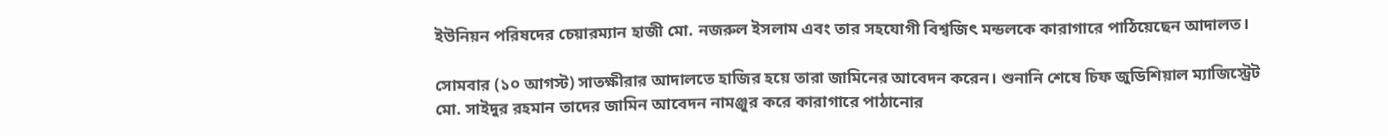ইউনিয়ন পরিষদের চেয়ারম্যান হাজী মো. নজরুল ইসলাম এবং তার সহযোগী বিশ্বজিৎ মন্ডলকে কারাগারে পাঠিয়েছেন আদালত।

সোমবার (১০ আগস্ট) সাতক্ষীরার আদালতে হাজির হয়ে তারা জামিনের আবেদন করেন। শুনানি শেষে চিফ জুডিশিয়াল ম্যাজিস্ট্রেট মো. সাইদুর রহমান তাদের জামিন আবেদন নামঞ্জুর করে কারাগারে পাঠানোর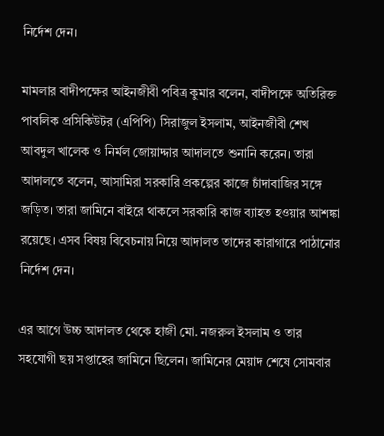নির্দেশ দেন।

মামলার বাদীপক্ষের আইনজীবী পবিত্র কুমার বলেন, বাদীপক্ষে অতিরিক্ত পাবলিক প্রসিকিউটর (এপিপি) সিরাজুল ইসলাম, আইনজীবী শেখ আবদুল খালেক ও নির্মল জোয়াদ্দার আদালতে শুনানি করেন। তারা আদালতে বলেন, আসামিরা সরকারি প্রকল্পের কাজে চাঁদাবাজির সঙ্গে জড়িত। তারা জামিনে বাইরে থাকলে সরকারি কাজ ব্যাহত হওয়ার আশঙ্কা রয়েছে। এসব বিষয় বিবেচনায় নিয়ে আদালত তাদের কারাগারে পাঠানোর নির্দেশ দেন।

এর আগে উচ্চ আদালত থেকে হাজী মো. নজরুল ইসলাম ও তার সহযোগী ছয় সপ্তাহের জামিনে ছিলেন। জামিনের মেয়াদ শেষে সোমবার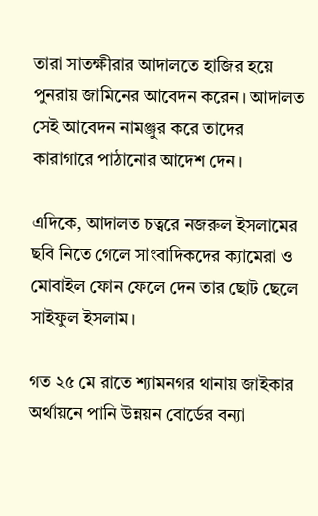তারা সাতক্ষীরার আদালতে হাজির হয়ে পুনরায় জামিনের আবেদন করেন। আদালত সেই আবেদন নামঞ্জুর করে তাদের কারাগারে পাঠানোর আদেশ দেন।

এদিকে, আদালত চত্বরে নজরুল ইসলামের ছবি নিতে গেলে সাংবাদিকদের ক্যামেরা ও মোবাইল ফোন ফেলে দেন তার ছোট ছেলে সাইফুল ইসলাম।

গত ২৫ মে রাতে শ্যামনগর থানায় জাইকার অর্থায়নে পানি উন্নয়ন বোর্ডের বন্যা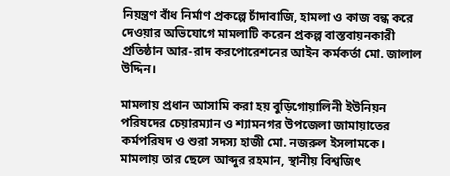নিয়ন্ত্রণ বাঁধ নির্মাণ প্রকল্পে চাঁদাবাজি, হামলা ও কাজ বন্ধ করে দেওয়ার অভিযোগে মামলাটি করেন প্রকল্প বাস্তবায়নকারী প্রতিষ্ঠান আর-রাদ করপোরেশনের আইন কর্মকর্তা মো. জালাল উদ্দিন।

মামলায় প্রধান আসামি করা হয় বুড়িগোয়ালিনী ইউনিয়ন পরিষদের চেয়ারম্যান ও শ্যামনগর উপজেলা জামায়াতের কর্মপরিষদ ও শুরা সদস্য হাজী মো. নজরুল ইসলামকে। মামলায় তার ছেলে আব্দুর রহমান, স্থানীয় বিশ্বজিৎ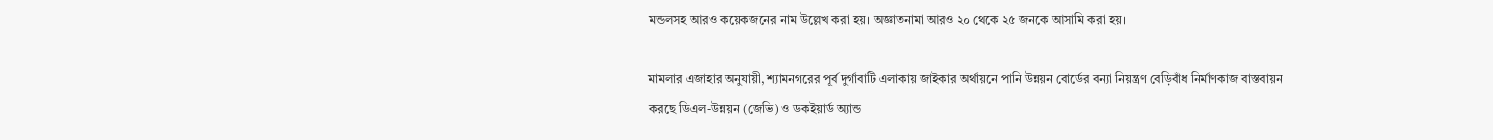মন্ডলসহ আরও কয়েকজনের নাম উল্লেখ করা হয়। অজ্ঞাতনামা আরও ২০ থেকে ২৫ জনকে আসামি করা হয়।

মামলার এজাহার অনুযায়ী, শ্যামনগরের পূর্ব দুর্গাবাটি এলাকায় জাইকার অর্থায়নে পানি উন্নয়ন বোর্ডের বন্যা নিয়ন্ত্রণ বেড়িবাঁধ নির্মাণকাজ বাস্তবায়ন করছে ডিএল-উন্নয়ন (জেভি) ও ডকইয়ার্ড অ্যান্ড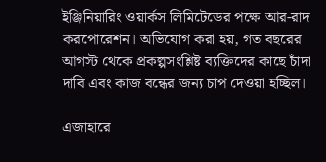ইঞ্জিনিয়ারিং ওয়ার্কস লিমিটেডের পক্ষে আর-রাদ করপোরেশন। অভিযোগ করা হয়, গত বছরের আগস্ট থেকে প্রকল্পসংশ্লিষ্ট ব্যক্তিদের কাছে চাঁদা দাবি এবং কাজ বন্ধের জন্য চাপ দেওয়া হচ্ছিল।

এজাহারে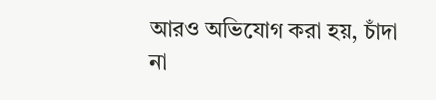আরও অভিযোগ করা হয়, চাঁদা না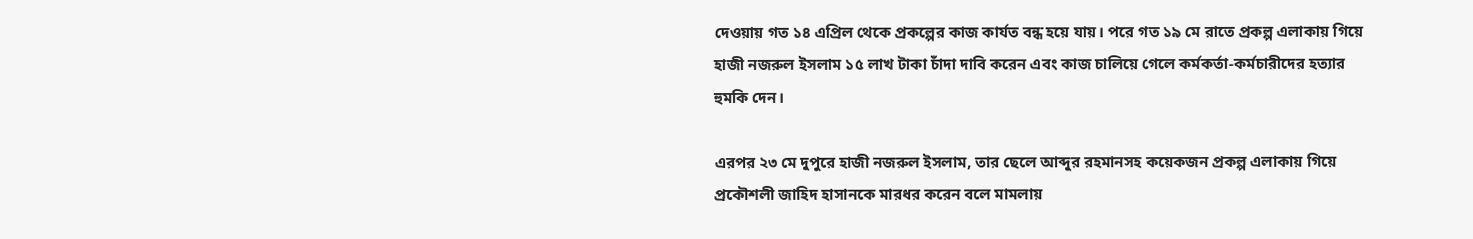দেওয়ায় গত ১৪ এপ্রিল থেকে প্রকল্পের কাজ কার্যত বন্ধ হয়ে যায়। পরে গত ১৯ মে রাতে প্রকল্প এলাকায় গিয়ে হাজী নজরুল ইসলাম ১৫ লাখ টাকা চাঁদা দাবি করেন এবং কাজ চালিয়ে গেলে কর্মকর্তা-কর্মচারীদের হত্যার হুমকি দেন।

এরপর ২৩ মে দুপুরে হাজী নজরুল ইসলাম, তার ছেলে আব্দুর রহমানসহ কয়েকজন প্রকল্প এলাকায় গিয়ে প্রকৌশলী জাহিদ হাসানকে মারধর করেন বলে মামলায়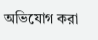অভিযোগ করা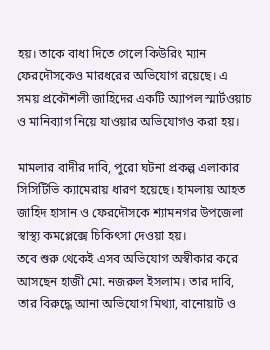হয়। তাকে বাধা দিতে গেলে কিউরিং ম্যান ফেরদৌসকেও মারধরের অভিযোগ রয়েছে। এ সময় প্রকৌশলী জাহিদের একটি অ্যাপল স্মার্টওয়াচ ও মানিব্যাগ নিয়ে যাওয়ার অভিযোগও করা হয়।

মামলার বাদীর দাবি, পুরো ঘটনা প্রকল্প এলাকার সিসিটিভি ক্যামেরায় ধারণ হয়েছে। হামলায় আহত জাহিদ হাসান ও ফেরদৌসকে শ্যামনগর উপজেলা স্বাস্থ্য কমপ্লেক্সে চিকিৎসা দেওয়া হয়।
তবে শুরু থেকেই এসব অভিযোগ অস্বীকার করে আসছেন হাজী মো. নজরুল ইসলাম। তার দাবি, তার বিরুদ্ধে আনা অভিযোগ মিথ্যা, বানোয়াট ও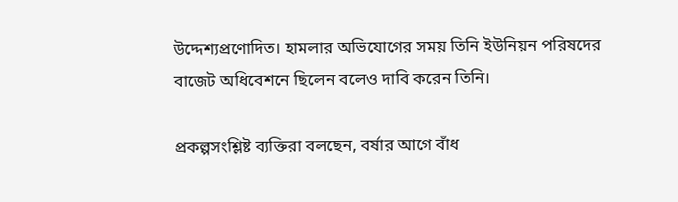উদ্দেশ্যপ্রণোদিত। হামলার অভিযোগের সময় তিনি ইউনিয়ন পরিষদের বাজেট অধিবেশনে ছিলেন বলেও দাবি করেন তিনি।

প্রকল্পসংশ্লিষ্ট ব্যক্তিরা বলছেন, বর্ষার আগে বাঁধ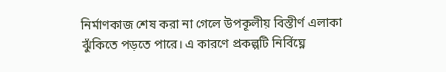নির্মাণকাজ শেষ করা না গেলে উপকূলীয় বিস্তীর্ণ এলাকা ঝুঁকিতে পড়তে পারে। এ কারণে প্রকল্পটি নির্বিঘ্নে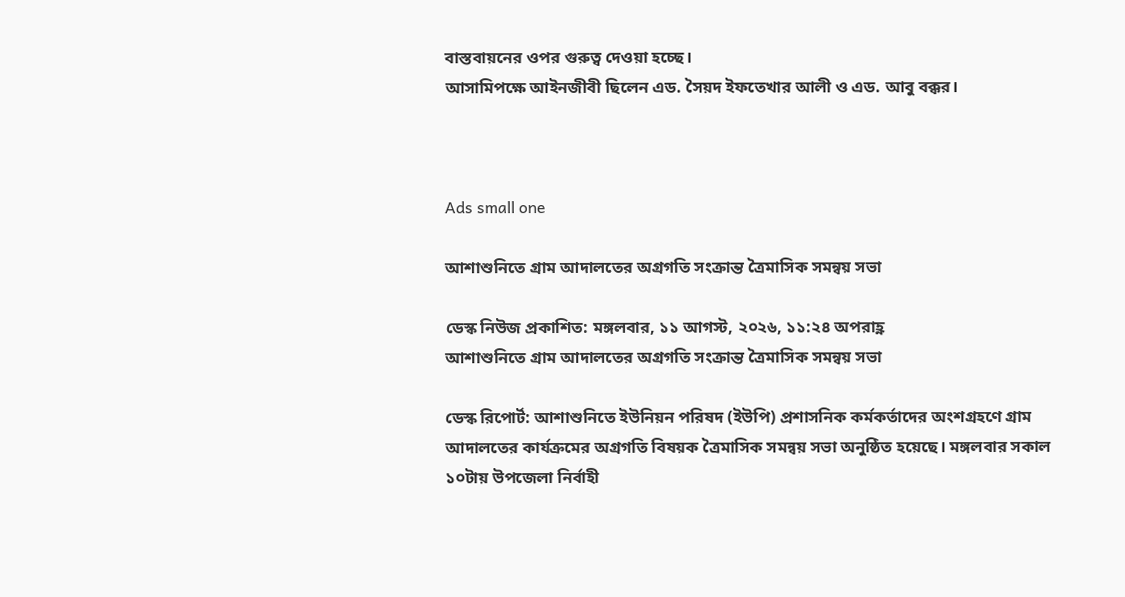বাস্তবায়নের ওপর গুরুত্ব দেওয়া হচ্ছে।
আসামিপক্ষে আইনজীবী ছিলেন এড. সৈয়দ ইফতেখার আলী ও এড. আবু বক্কর।



Ads small one

আশাশুনিতে গ্রাম আদালতের অগ্রগতি সংক্রান্ত ত্রৈমাসিক সমন্বয় সভা

ডেস্ক নিউজ প্রকাশিত: মঙ্গলবার, ১১ আগস্ট, ২০২৬, ১১:২৪ অপরাহ্ণ
আশাশুনিতে গ্রাম আদালতের অগ্রগতি সংক্রান্ত ত্রৈমাসিক সমন্বয় সভা

ডেস্ক রিপোর্ট: আশাশুনিতে ইউনিয়ন পরিষদ (ইউপি) প্রশাসনিক কর্মকর্তাদের অংশগ্রহণে গ্রাম আদালতের কার্যক্রমের অগ্রগতি বিষয়ক ত্রৈমাসিক সমন্বয় সভা অনুষ্ঠিত হয়েছে। মঙ্গলবার সকাল ১০টায় উপজেলা নির্বাহী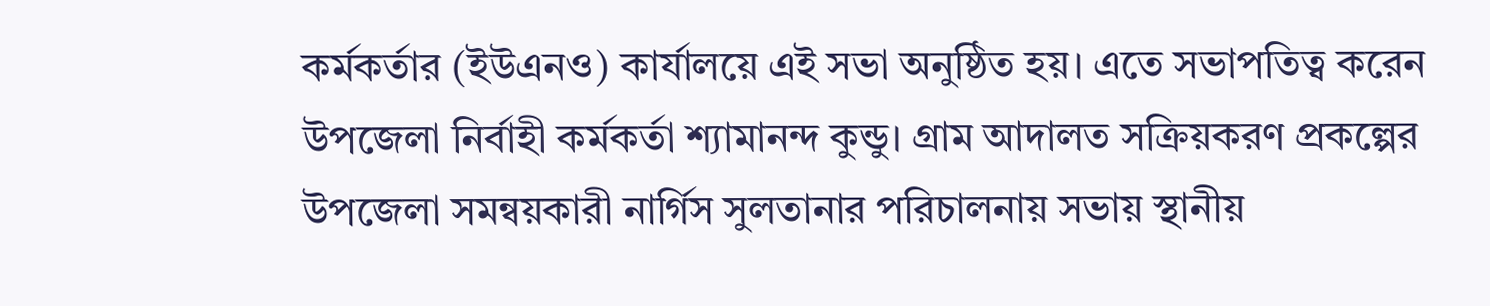কর্মকর্তার (ইউএনও) কার্যালয়ে এই সভা অনুষ্ঠিত হয়। এতে সভাপতিত্ব করেন উপজেলা নির্বাহী কর্মকর্তা শ্যামানন্দ কুন্ডু। গ্রাম আদালত সক্রিয়করণ প্রকল্পের উপজেলা সমন্বয়কারী নার্গিস সুলতানার পরিচালনায় সভায় স্থানীয়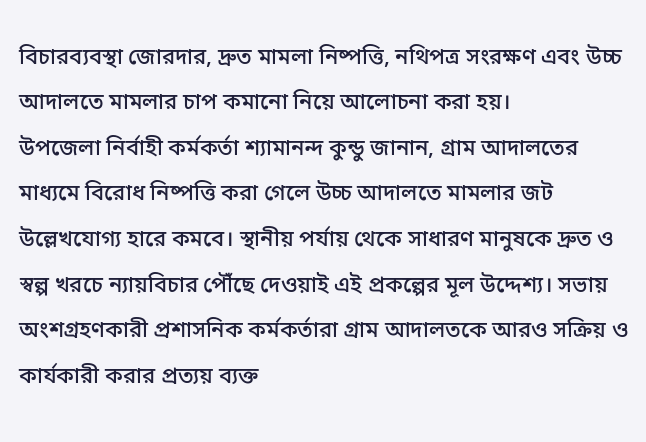বিচারব্যবস্থা জোরদার, দ্রুত মামলা নিষ্পত্তি, নথিপত্র সংরক্ষণ এবং উচ্চ আদালতে মামলার চাপ কমানো নিয়ে আলোচনা করা হয়।
উপজেলা নির্বাহী কর্মকর্তা শ্যামানন্দ কুন্ডু জানান, গ্রাম আদালতের মাধ্যমে বিরোধ নিষ্পত্তি করা গেলে উচ্চ আদালতে মামলার জট উল্লেখযোগ্য হারে কমবে। স্থানীয় পর্যায় থেকে সাধারণ মানুষকে দ্রুত ও স্বল্প খরচে ন্যায়বিচার পৌঁছে দেওয়াই এই প্রকল্পের মূল উদ্দেশ্য। সভায় অংশগ্রহণকারী প্রশাসনিক কর্মকর্তারা গ্রাম আদালতকে আরও সক্রিয় ও কার্যকারী করার প্রত্যয় ব্যক্ত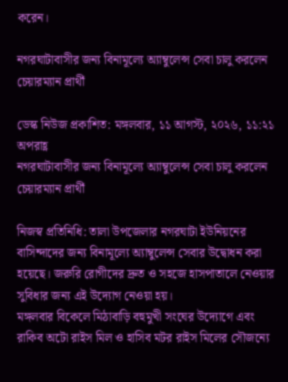করেন।

নগরঘাটাবাসীর জন্য বিনামূল্যে অ্যাম্বুলেন্স সেবা চালু করলেন চেয়ারম্যান প্রার্থী

ডেস্ক নিউজ প্রকাশিত: মঙ্গলবার, ১১ আগস্ট, ২০২৬, ১১:২১ অপরাহ্ণ
নগরঘাটাবাসীর জন্য বিনামূল্যে অ্যাম্বুলেন্স সেবা চালু করলেন চেয়ারম্যান প্রার্থী

নিজস্ব প্রতিনিধি: তালা উপজেলার নগরঘাটা ইউনিয়নের বাসিন্দাদের জন্য বিনামূল্যে অ্যাম্বুলেন্স সেবার উদ্বোধন করা হয়েছে। জরুরি রোগীদের দ্রুত ও সহজে হাসপাতালে নেওয়ার সুবিধার জন্য এই উদ্যোগ নেওয়া হয়।
মঙ্গলবার বিকেলে মিঠাবাড়ি বহুমুখী সংঘের উদ্যোগে এবং রাকিব অটো রাইস মিল ও হাসিব মটর রাইস মিলের সৌজন্যে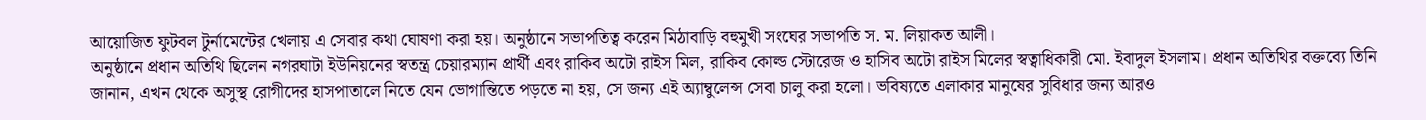আয়োজিত ফুটবল টুর্নামেন্টের খেলায় এ সেবার কথা ঘোষণা করা হয়। অনুষ্ঠানে সভাপতিত্ব করেন মিঠাবাড়ি বহুমুখী সংঘের সভাপতি স. ম. লিয়াকত আলী।
অনুষ্ঠানে প্রধান অতিথি ছিলেন নগরঘাটা ইউনিয়নের স্বতন্ত্র চেয়ারম্যান প্রার্থী এবং রাকিব অটো রাইস মিল, রাকিব কোল্ড স্টোরেজ ও হাসিব অটো রাইস মিলের স্বত্বাধিকারী মো. ইবাদুল ইসলাম। প্রধান অতিথির বক্তব্যে তিনি জানান, এখন থেকে অসুস্থ রোগীদের হাসপাতালে নিতে যেন ভোগান্তিতে পড়তে না হয়, সে জন্য এই অ্যাম্বুলেন্স সেবা চালু করা হলো। ভবিষ্যতে এলাকার মানুষের সুবিধার জন্য আরও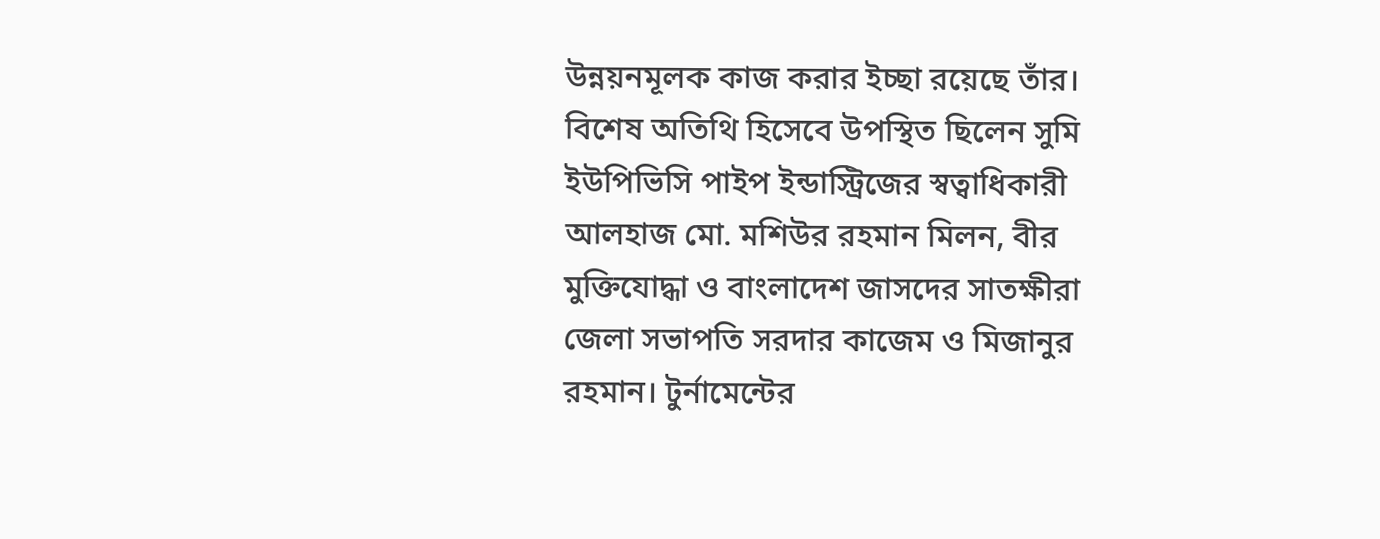উন্নয়নমূলক কাজ করার ইচ্ছা রয়েছে তাঁর।
বিশেষ অতিথি হিসেবে উপস্থিত ছিলেন সুমি ইউপিভিসি পাইপ ইন্ডাস্ট্রিজের স্বত্বাধিকারী আলহাজ মো. মশিউর রহমান মিলন, বীর মুক্তিযোদ্ধা ও বাংলাদেশ জাসদের সাতক্ষীরা জেলা সভাপতি সরদার কাজেম ও মিজানুর রহমান। টুর্নামেন্টের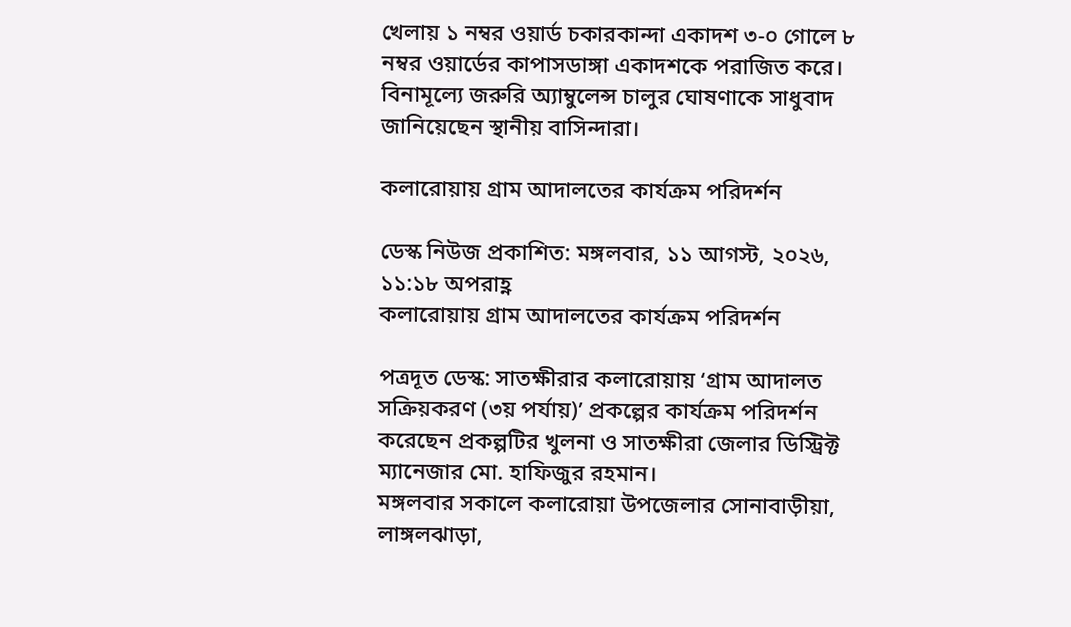খেলায় ১ নম্বর ওয়ার্ড চকারকান্দা একাদশ ৩-০ গোলে ৮ নম্বর ওয়ার্ডের কাপাসডাঙ্গা একাদশকে পরাজিত করে। বিনামূল্যে জরুরি অ্যাম্বুলেন্স চালুর ঘোষণাকে সাধুবাদ জানিয়েছেন স্থানীয় বাসিন্দারা।

কলারোয়ায় গ্রাম আদালতের কার্যক্রম পরিদর্শন

ডেস্ক নিউজ প্রকাশিত: মঙ্গলবার, ১১ আগস্ট, ২০২৬, ১১:১৮ অপরাহ্ণ
কলারোয়ায় গ্রাম আদালতের কার্যক্রম পরিদর্শন

পত্রদূত ডেস্ক: সাতক্ষীরার কলারোয়ায় ‘গ্রাম আদালত সক্রিয়করণ (৩য় পর্যায়)’ প্রকল্পের কার্যক্রম পরিদর্শন করেছেন প্রকল্পটির খুলনা ও সাতক্ষীরা জেলার ডিস্ট্রিক্ট ম্যানেজার মো. হাফিজুর রহমান।
মঙ্গলবার সকালে কলারোয়া উপজেলার সোনাবাড়ীয়া, লাঙ্গলঝাড়া,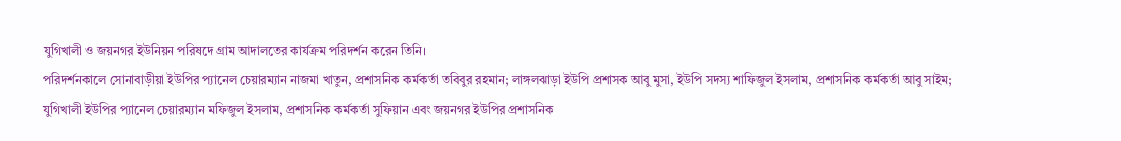যুগিখালী ও জয়নগর ইউনিয়ন পরিষদে গ্রাম আদালতের কার্যক্রম পরিদর্শন করেন তিনি।
পরিদর্শনকালে সোনাবাড়ীয়া ইউপির প্যানেল চেয়ারম্যান নাজমা খাতুন, প্রশাসনিক কর্মকর্তা তবিবুর রহমান; লাঙ্গলঝাড়া ইউপি প্রশাসক আবু মুসা, ইউপি সদস্য শাফিজুল ইসলাম, প্রশাসনিক কর্মকর্তা আবু সাইম; যুগিখালী ইউপির প্যানেল চেয়ারম্যান মফিজুল ইসলাম, প্রশাসনিক কর্মকর্তা সুফিয়ান এবং জয়নগর ইউপির প্রশাসনিক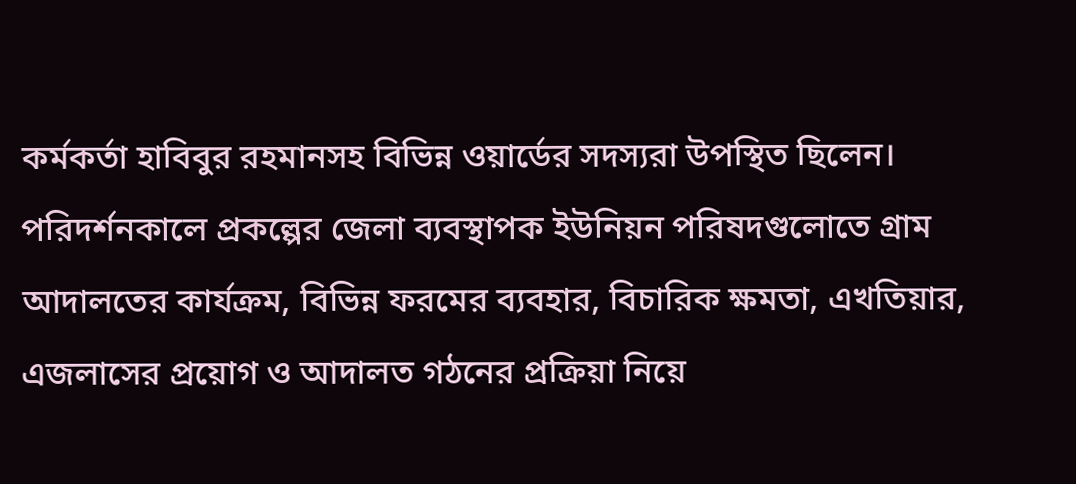কর্মকর্তা হাবিবুর রহমানসহ বিভিন্ন ওয়ার্ডের সদস্যরা উপস্থিত ছিলেন।
পরিদর্শনকালে প্রকল্পের জেলা ব্যবস্থাপক ইউনিয়ন পরিষদগুলোতে গ্রাম আদালতের কার্যক্রম, বিভিন্ন ফরমের ব্যবহার, বিচারিক ক্ষমতা, এখতিয়ার, এজলাসের প্রয়োগ ও আদালত গঠনের প্রক্রিয়া নিয়ে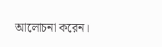আলোচনা করেন।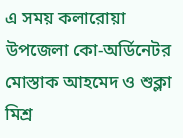এ সময় কলারোয়া উপজেলা কো-অর্ডিনেটর মোস্তাক আহমেদ ও শুক্লা মিশ্র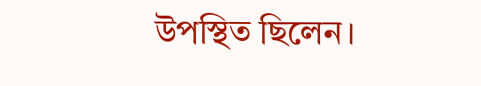উপস্থিত ছিলেন।